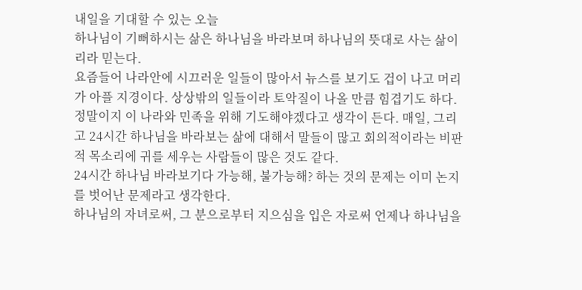내일을 기대할 수 있는 오늘
하나님이 기뻐하시는 삶은 하나님을 바라보며 하나님의 뜻대로 사는 삶이리라 믿는다.
요즘들어 나라안에 시끄러운 일들이 많아서 뉴스를 보기도 겁이 나고 머리가 아플 지경이다. 상상밖의 일들이라 토악질이 나올 만큼 힘겹기도 하다.
정말이지 이 나라와 민족을 위해 기도해야겠다고 생각이 든다. 매일, 그리고 24시간 하나님을 바라보는 삶에 대해서 말들이 많고 회의적이라는 비판적 목소리에 귀를 세우는 사람들이 많은 것도 같다.
24시간 하나님 바라보기다 가능해, 불가능해? 하는 것의 문제는 이미 논지를 벗어난 문제라고 생각한다.
하나님의 자녀로써, 그 분으로부터 지으심을 입은 자로써 언제나 하나님을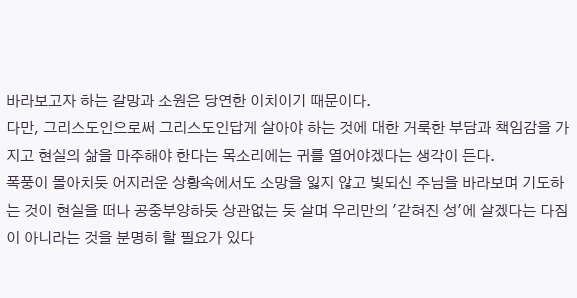바라보고자 하는 갈망과 소원은 당연한 이치이기 때문이다.
다만, 그리스도인으로써 그리스도인답게 살아야 하는 것에 대한 거룩한 부담과 책임감을 가지고 현실의 삶을 마주해야 한다는 목소리에는 귀를 열어야겠다는 생각이 든다.
폭풍이 몰아치듯 어지러운 상황속에서도 소망을 잃지 않고 빛되신 주님을 바라보며 기도하는 것이 현실을 떠나 공중부양하듯 상관없는 듯 살며 우리만의 '갇혀진 성'에 살겠다는 다짐이 아니라는 것을 분명히 할 필요가 있다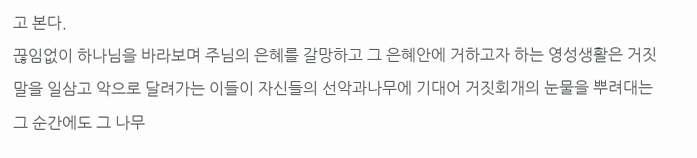고 본다.
끊임없이 하나님을 바라보며 주님의 은혜를 갈망하고 그 은혜안에 거하고자 하는 영성생활은 거짓말을 일삼고 악으로 달려가는 이들이 자신들의 선악과나무에 기대어 거짓회개의 눈물을 뿌려대는 그 순간에도 그 나무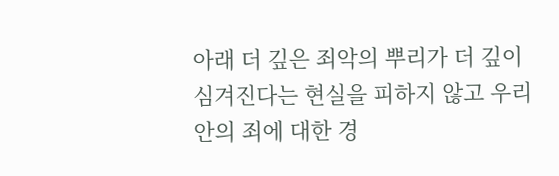아래 더 깊은 죄악의 뿌리가 더 깊이 심겨진다는 현실을 피하지 않고 우리안의 죄에 대한 경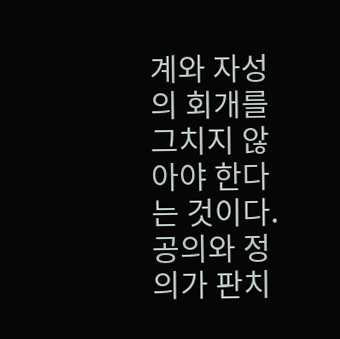계와 자성의 회개를 그치지 않아야 한다는 것이다.
공의와 정의가 판치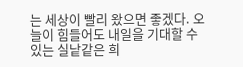는 세상이 빨리 왔으면 좋겠다. 오늘이 힘들어도 내일을 기대할 수 있는 실낱같은 희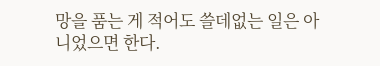망을 품는 게 적어도 쓸데없는 일은 아니었으면 한다.